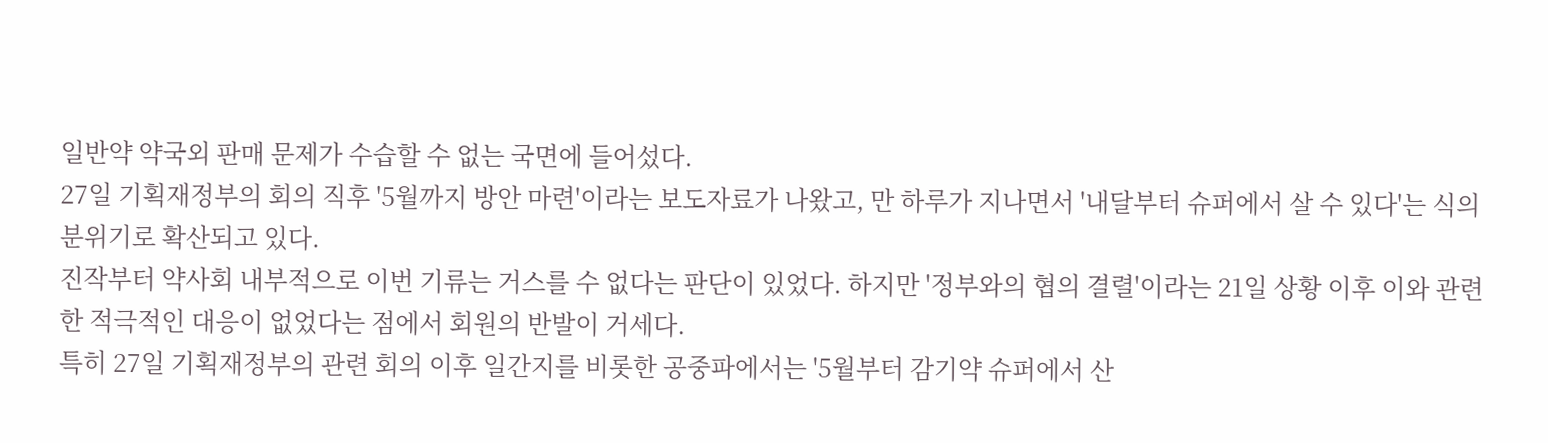일반약 약국외 판매 문제가 수습할 수 없는 국면에 들어섰다.
27일 기획재정부의 회의 직후 '5월까지 방안 마련'이라는 보도자료가 나왔고, 만 하루가 지나면서 '내달부터 슈퍼에서 살 수 있다'는 식의 분위기로 확산되고 있다.
진작부터 약사회 내부적으로 이번 기류는 거스를 수 없다는 판단이 있었다. 하지만 '정부와의 협의 결렬'이라는 21일 상황 이후 이와 관련한 적극적인 대응이 없었다는 점에서 회원의 반발이 거세다.
특히 27일 기획재정부의 관련 회의 이후 일간지를 비롯한 공중파에서는 '5월부터 감기약 슈퍼에서 산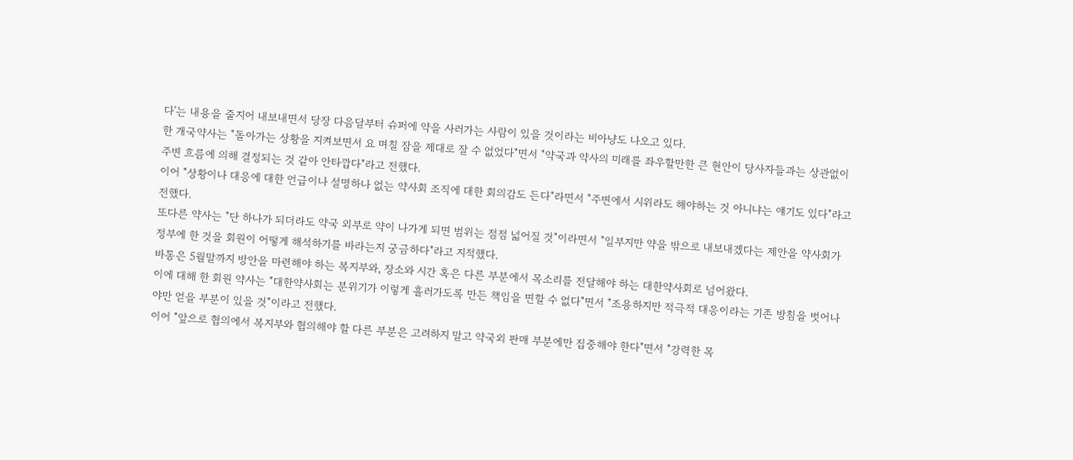다'는 내용을 줄지어 내보내면서 당장 다음달부터 슈퍼에 약을 사러가는 사람이 있을 것이라는 비아냥도 나오고 있다.
한 개국약사는 "돌아가는 상황을 지켜보면서 요 며칠 잠을 제대로 잘 수 없었다"면서 "약국과 약사의 미래를 좌우할만한 큰 현안이 당사자들과는 상관없이 주변 흐름에 의해 결정되는 것 같아 안타깝다"라고 전했다.
이어 "상황이나 대응에 대한 언급이나 설명하나 없는 약사회 조직에 대한 회의감도 든다"라면서 "주변에서 시위라도 해야하는 것 아니냐는 얘기도 있다"라고 전했다.
또다른 약사는 "단 하나가 되더라도 약국 외부로 약이 나가게 되면 범위는 점점 넓어질 것"이라면서 "일부지만 약을 밖으로 내보내겠다는 제안을 약사회가 정부에 한 것을 회원이 어떻게 해석하기를 바라는지 궁금하다"라고 지적했다.
바통은 5월말까지 방안을 마련해야 하는 복지부와, 장소와 시간 혹은 다른 부분에서 목소리를 전달해야 하는 대한약사회로 넘어왔다.
이에 대해 한 회원 약사는 "대한약사회는 분위기가 이렇게 흘러가도록 만든 책임을 면할 수 없다"면서 "조용하지만 적극적 대응이라는 기존 방침을 벗어나야만 얻을 부분이 있을 것"이라고 전했다.
이어 "앞으로 협의에서 복지부와 협의해야 할 다른 부분은 고려하지 말고 약국외 판매 부분에만 집중해야 한다"면서 "강력한 목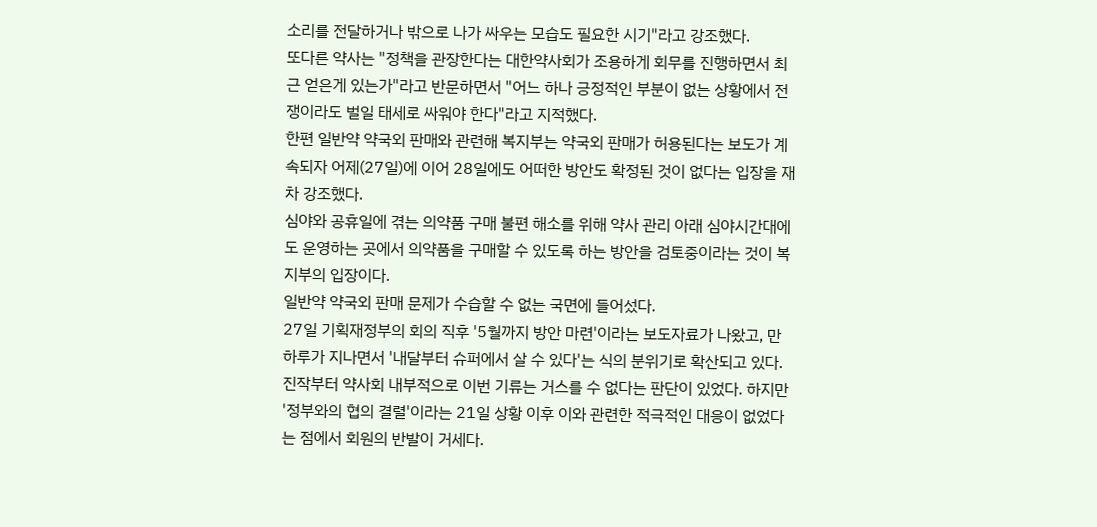소리를 전달하거나 밖으로 나가 싸우는 모습도 필요한 시기"라고 강조했다.
또다른 약사는 "정책을 관장한다는 대한약사회가 조용하게 회무를 진행하면서 최근 얻은게 있는가"라고 반문하면서 "어느 하나 긍정적인 부분이 없는 상황에서 전쟁이라도 벌일 태세로 싸워야 한다"라고 지적했다.
한편 일반약 약국외 판매와 관련해 복지부는 약국외 판매가 허용된다는 보도가 계속되자 어제(27일)에 이어 28일에도 어떠한 방안도 확정된 것이 없다는 입장을 재차 강조했다.
심야와 공휴일에 겪는 의약품 구매 불편 해소를 위해 약사 관리 아래 심야시간대에도 운영하는 곳에서 의약품을 구매할 수 있도록 하는 방안을 검토중이라는 것이 복지부의 입장이다.
일반약 약국외 판매 문제가 수습할 수 없는 국면에 들어섰다.
27일 기획재정부의 회의 직후 '5월까지 방안 마련'이라는 보도자료가 나왔고, 만 하루가 지나면서 '내달부터 슈퍼에서 살 수 있다'는 식의 분위기로 확산되고 있다.
진작부터 약사회 내부적으로 이번 기류는 거스를 수 없다는 판단이 있었다. 하지만 '정부와의 협의 결렬'이라는 21일 상황 이후 이와 관련한 적극적인 대응이 없었다는 점에서 회원의 반발이 거세다.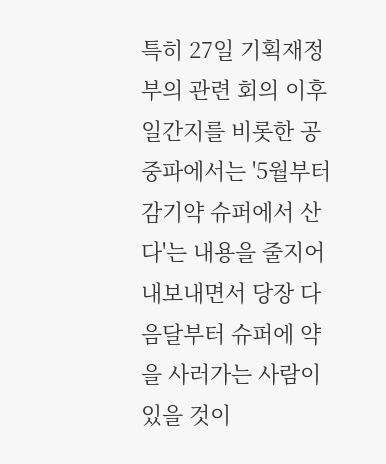특히 27일 기획재정부의 관련 회의 이후 일간지를 비롯한 공중파에서는 '5월부터 감기약 슈퍼에서 산다'는 내용을 줄지어 내보내면서 당장 다음달부터 슈퍼에 약을 사러가는 사람이 있을 것이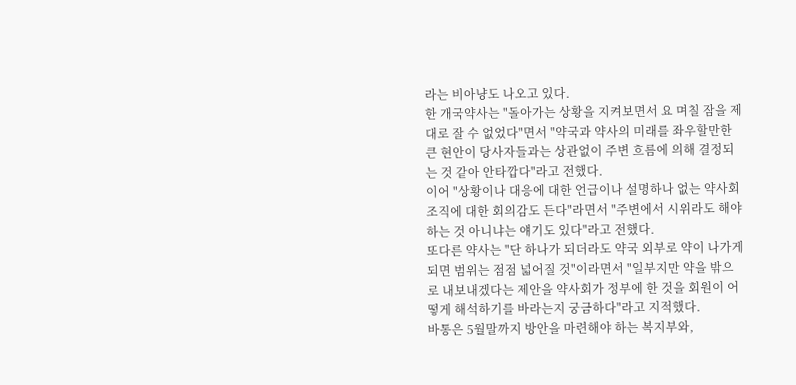라는 비아냥도 나오고 있다.
한 개국약사는 "돌아가는 상황을 지켜보면서 요 며칠 잠을 제대로 잘 수 없었다"면서 "약국과 약사의 미래를 좌우할만한 큰 현안이 당사자들과는 상관없이 주변 흐름에 의해 결정되는 것 같아 안타깝다"라고 전했다.
이어 "상황이나 대응에 대한 언급이나 설명하나 없는 약사회 조직에 대한 회의감도 든다"라면서 "주변에서 시위라도 해야하는 것 아니냐는 얘기도 있다"라고 전했다.
또다른 약사는 "단 하나가 되더라도 약국 외부로 약이 나가게 되면 범위는 점점 넓어질 것"이라면서 "일부지만 약을 밖으로 내보내겠다는 제안을 약사회가 정부에 한 것을 회원이 어떻게 해석하기를 바라는지 궁금하다"라고 지적했다.
바통은 5월말까지 방안을 마련해야 하는 복지부와,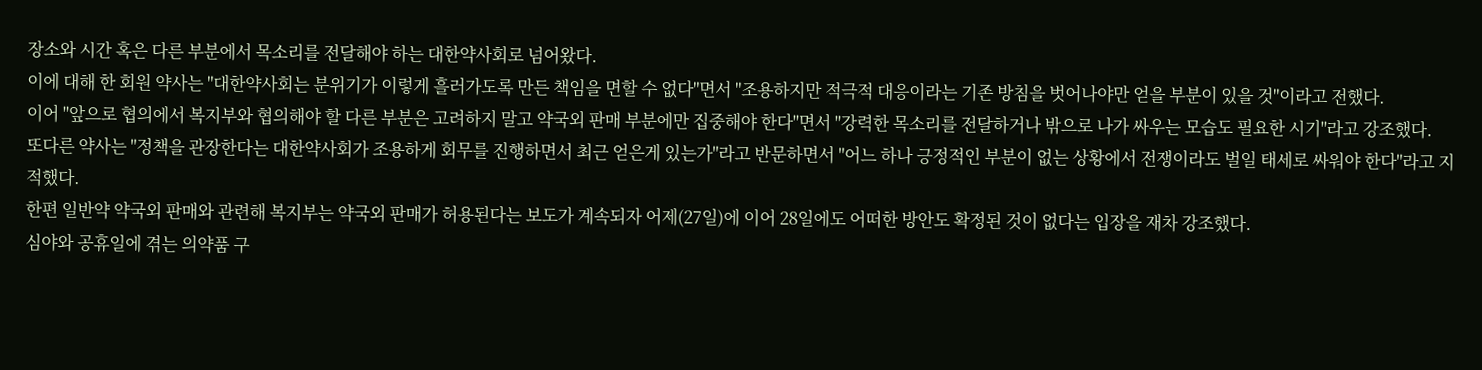장소와 시간 혹은 다른 부분에서 목소리를 전달해야 하는 대한약사회로 넘어왔다.
이에 대해 한 회원 약사는 "대한약사회는 분위기가 이렇게 흘러가도록 만든 책임을 면할 수 없다"면서 "조용하지만 적극적 대응이라는 기존 방침을 벗어나야만 얻을 부분이 있을 것"이라고 전했다.
이어 "앞으로 협의에서 복지부와 협의해야 할 다른 부분은 고려하지 말고 약국외 판매 부분에만 집중해야 한다"면서 "강력한 목소리를 전달하거나 밖으로 나가 싸우는 모습도 필요한 시기"라고 강조했다.
또다른 약사는 "정책을 관장한다는 대한약사회가 조용하게 회무를 진행하면서 최근 얻은게 있는가"라고 반문하면서 "어느 하나 긍정적인 부분이 없는 상황에서 전쟁이라도 벌일 태세로 싸워야 한다"라고 지적했다.
한편 일반약 약국외 판매와 관련해 복지부는 약국외 판매가 허용된다는 보도가 계속되자 어제(27일)에 이어 28일에도 어떠한 방안도 확정된 것이 없다는 입장을 재차 강조했다.
심야와 공휴일에 겪는 의약품 구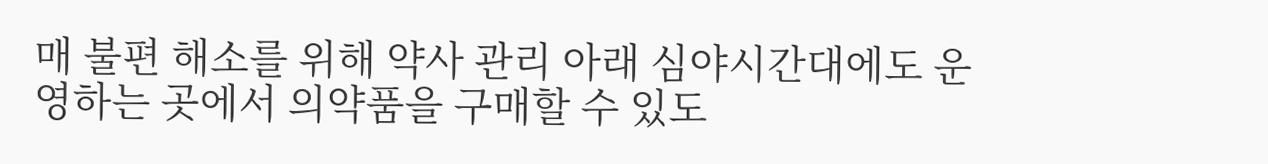매 불편 해소를 위해 약사 관리 아래 심야시간대에도 운영하는 곳에서 의약품을 구매할 수 있도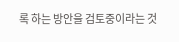록 하는 방안을 검토중이라는 것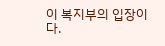이 복지부의 입장이다.